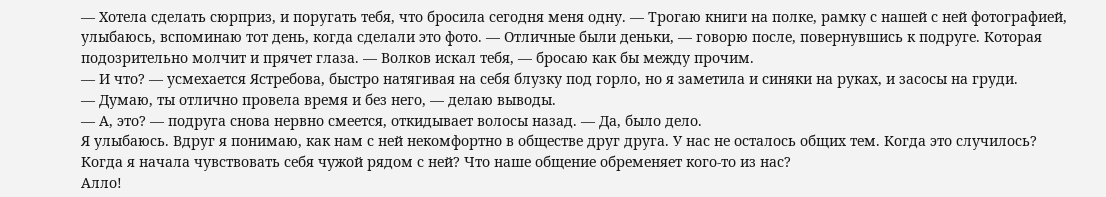— Хотела сделать сюрприз, и поругать тебя, что бросила сегодня меня одну. — Трогаю книги на полке, рамку с нашей с ней фотографией, улыбаюсь, вспоминаю тот день, когда сделали это фото. — Отличные были деньки, — говорю после, повернувшись к подруге. Которая подозрительно молчит и прячет глаза. — Волков искал тебя, — бросаю как бы между прочим.
— И что? — усмехается Ястребова, быстро натягивая на себя блузку под горло, но я заметила и синяки на руках, и засосы на груди.
— Думаю, ты отлично провела время и без него, — делаю выводы.
— А, это? — подруга снова нервно смеется, откидывает волосы назад. — Да, было дело.
Я улыбаюсь. Вдруг я понимаю, как нам с ней некомфортно в обществе друг друга. У нас не осталось общих тем. Когда это случилось? Когда я начала чувствовать себя чужой рядом с ней? Что наше общение обременяет кого-то из нас?
Алло!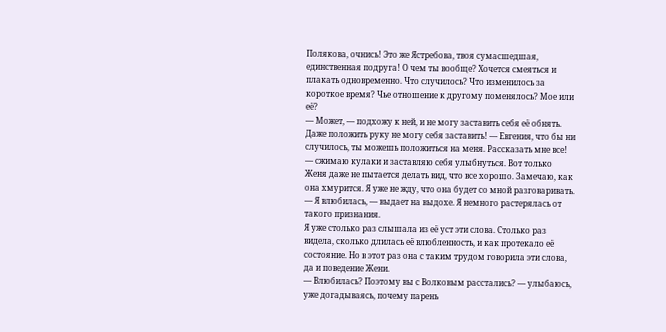Полякова, очнись! Это же Ястребова, твоя сумасшедшая, единственная подруга! О чем ты вообще? Хочется смеяться и плакать одновременно. Что случилось? Что изменилось за короткое время? Чье отношение к другому поменялось? Мое или её?
— Может, — подхожу к ней, и не могу заставить себя её обнять. Даже положить руку не могу себя заставить! — Евгения, что бы ни случилось, ты можешь положиться на меня. Рассказать мне все! — сжимаю кулаки и заставляю себя улыбнуться. Вот только Женя даже не пытается делать вид, что все хорошо. Замечаю, как она хмурится. Я уже не жду, что она будет со мной разговаривать.
— Я влюбилась, — выдает на выдохе. Я немного растерялась от такого признания.
Я уже столько раз слышала из её уст эти слова. Столько раз видела, сколько длилась её влюбленность, и как протекало её состояние. Но в этот раз она с таким трудом говорила эти слова, да и поведение Жени.
— Влюбилась? Поэтому вы с Волковым расстались? — улыбаюсь, уже догадываясь, почему парень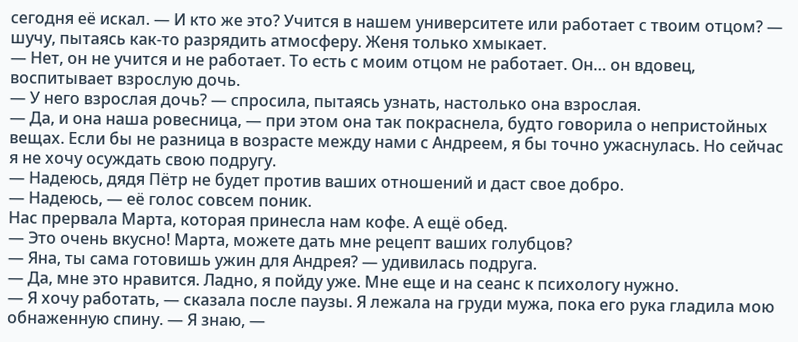сегодня её искал. — И кто же это? Учится в нашем университете или работает с твоим отцом? — шучу, пытаясь как-то разрядить атмосферу. Женя только хмыкает.
— Нет, он не учится и не работает. То есть с моим отцом не работает. Он… он вдовец, воспитывает взрослую дочь.
— У него взрослая дочь? — спросила, пытаясь узнать, настолько она взрослая.
— Да, и она наша ровесница, — при этом она так покраснела, будто говорила о непристойных вещах. Если бы не разница в возрасте между нами с Андреем, я бы точно ужаснулась. Но сейчас я не хочу осуждать свою подругу.
— Надеюсь, дядя Пётр не будет против ваших отношений и даст свое добро.
— Надеюсь, — её голос совсем поник.
Нас прервала Марта, которая принесла нам кофе. А ещё обед.
— Это очень вкусно! Марта, можете дать мне рецепт ваших голубцов?
— Яна, ты сама готовишь ужин для Андрея? — удивилась подруга.
— Да, мне это нравится. Ладно, я пойду уже. Мне еще и на сеанс к психологу нужно.
— Я хочу работать, — сказала после паузы. Я лежала на груди мужа, пока его рука гладила мою обнаженную спину. — Я знаю, —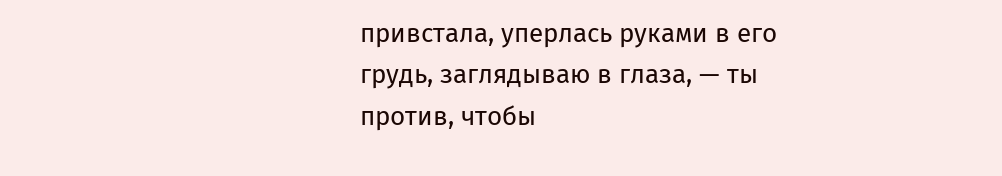привстала, уперлась руками в его грудь, заглядываю в глаза, — ты против, чтобы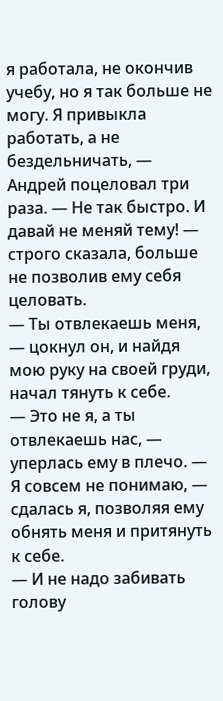я работала, не окончив учебу, но я так больше не могу. Я привыкла работать, а не бездельничать, — Андрей поцеловал три раза. — Не так быстро. И давай не меняй тему! — строго сказала, больше не позволив ему себя целовать.
— Ты отвлекаешь меня, — цокнул он, и найдя мою руку на своей груди, начал тянуть к себе.
— Это не я, а ты отвлекаешь нас, — уперлась ему в плечо. — Я совсем не понимаю, — сдалась я, позволяя ему обнять меня и притянуть к себе.
— И не надо забивать голову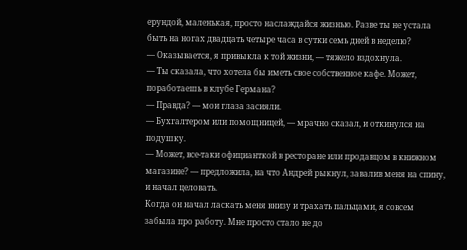ерундой, маленькая, просто наслаждайся жизнью. Разве ты не устала быть на ногах двадцать четыре часа в сутки семь дней в неделю?
— Оказывается, я привыкла к той жизни, — тяжело вздохнула.
— Ты сказала, что хотела бы иметь свое собственное кафе. Может, поработаешь в клубе Германа?
— Правда? — мои глаза засияли.
— Бухгалтером или помощницей, — мрачно сказал, и откинулся на подушку.
— Может, все-таки официанткой в ресторане или продавцом в книжном магазине? — предложила, на что Андрей рыкнул, завалив меня на спину, и начал целовать.
Когда он начал ласкать меня внизу и трахать пальцами, я совсем забыла про работу. Мне просто стало не до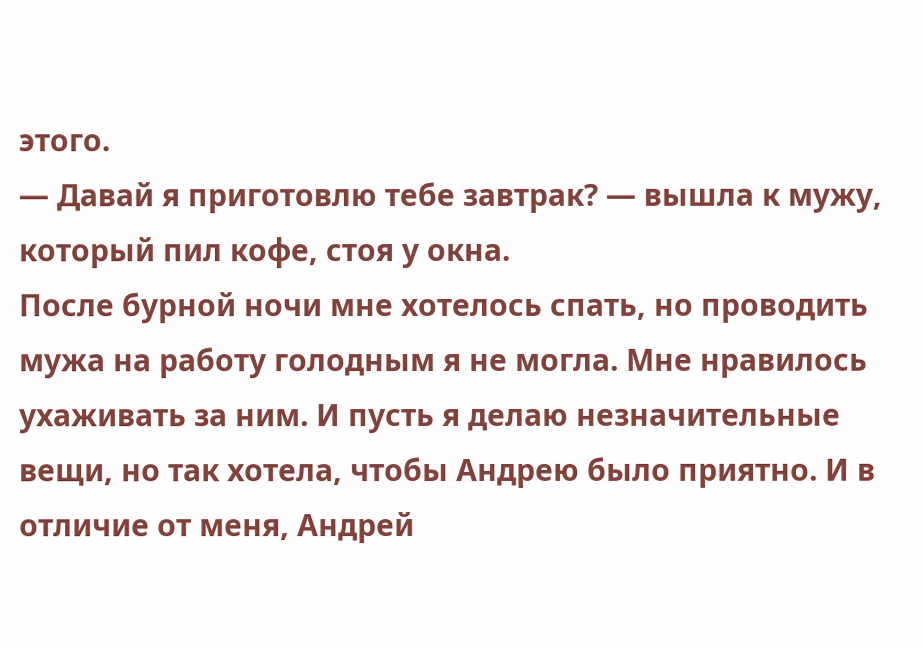этого.
— Давай я приготовлю тебе завтрак? — вышла к мужу, который пил кофе, стоя у окна.
После бурной ночи мне хотелось спать, но проводить мужа на работу голодным я не могла. Мне нравилось ухаживать за ним. И пусть я делаю незначительные вещи, но так хотела, чтобы Андрею было приятно. И в отличие от меня, Андрей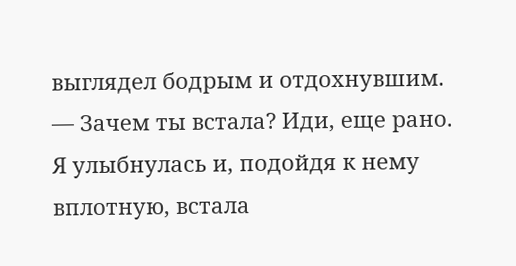выглядел бодрым и отдохнувшим.
— Зачем ты встала? Иди, еще рано.
Я улыбнулась и, подойдя к нему вплотную, встала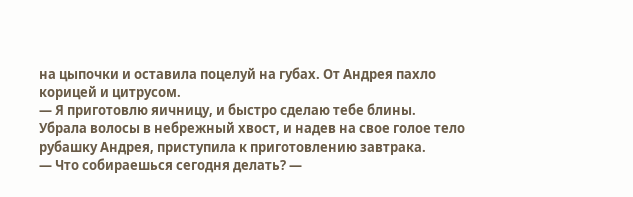на цыпочки и оставила поцелуй на губах. От Андрея пахло корицей и цитрусом.
— Я приготовлю яичницу, и быстро сделаю тебе блины.
Убрала волосы в небрежный хвост, и надев на свое голое тело рубашку Андрея, приступила к приготовлению завтрака.
— Что собираешься сегодня делать? —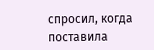спросил, когда поставила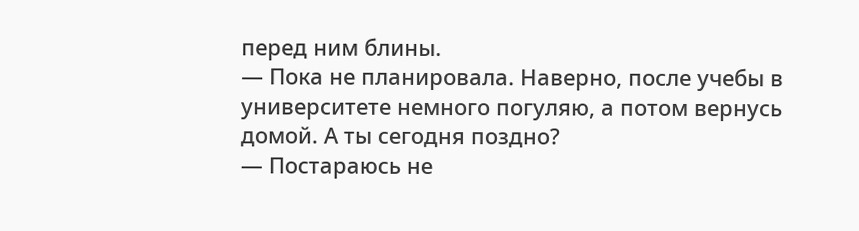перед ним блины.
— Пока не планировала. Наверно, после учебы в университете немного погуляю, а потом вернусь домой. А ты сегодня поздно?
— Постараюсь не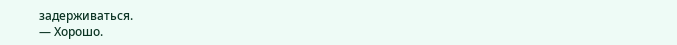задерживаться.
— Хорошо.